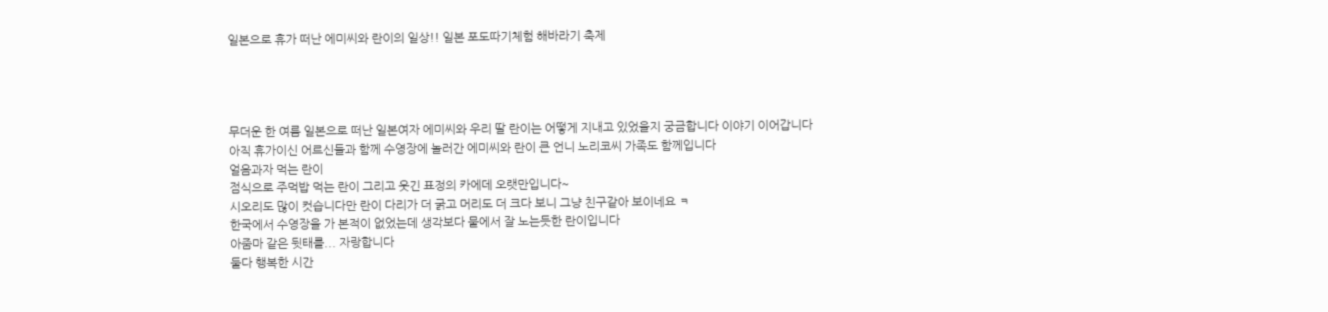일본으로 휴가 떠난 에미씨와 란이의 일상!! 일본 포도따기체험 해바라기 축제




무더운 한 여름 일본으로 떠난 일본여자 에미씨와 우리 딸 란이는 어떻게 지내고 있었을지 궁금합니다 이야기 이어갑니다
아직 휴가이신 어르신들과 함께 수영장에 놀러간 에미씨와 란이 큰 언니 노리코씨 가족도 함께입니다
얼음과자 먹는 란이
점식으로 주먹밥 먹는 란이 그리고 웃긴 표정의 카에데 오랫만입니다~
시오리도 많이 컷습니다만 란이 다리가 더 굵고 머리도 더 크다 보니 그냥 친구같아 보이네요 ㅋ
한국에서 수영장을 가 본적이 없었는데 생각보다 물에서 잘 노는듯한 란이입니다
아줌마 같은 뒷태를... 자랑합니다
둘다 행복한 시간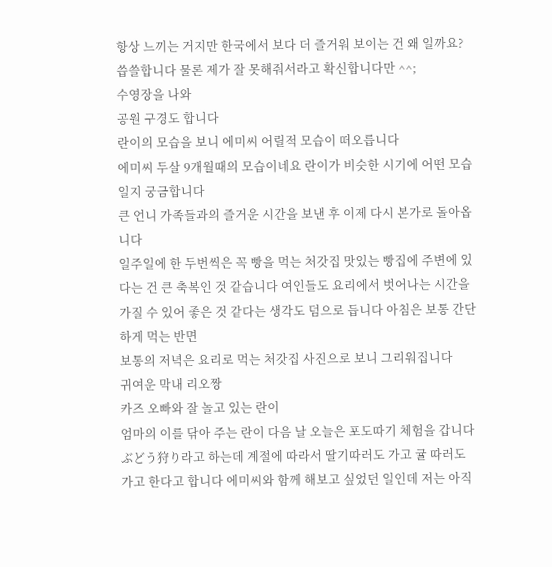항상 느끼는 거지만 한국에서 보다 더 즐거워 보이는 건 왜 일까요? 씁쓸합니다 물론 제가 잘 못해줘서라고 확신합니다만 ^^;
수영장을 나와
공원 구경도 합니다
란이의 모습을 보니 에미씨 어릴적 모습이 떠오릅니다
에미씨 두살 9개월때의 모습이네요 란이가 비슷한 시기에 어떤 모습일지 궁금합니다
큰 언니 가족들과의 즐거운 시간을 보낸 후 이제 다시 본가로 돌아옵니다
일주일에 한 두번씩은 꼭 빵을 먹는 처갓집 맛있는 빵집에 주변에 있다는 건 큰 축복인 것 같습니다 여인들도 요리에서 벗어나는 시간을 가질 수 있어 좋은 것 같다는 생각도 덤으로 듭니다 아침은 보통 간단하게 먹는 반면
보통의 저녁은 요리로 먹는 처갓집 사진으로 보니 그리워집니다
귀여운 막내 리오짱
카즈 오빠와 잘 놀고 있는 란이
엄마의 이를 닦아 주는 란이 다음 날 오늘은 포도따기 체험을 갑니다 ぶどう狩り라고 하는데 계절에 따라서 딸기따러도 가고 귤 따러도 가고 한다고 합니다 에미씨와 함께 해보고 싶었던 일인데 저는 아직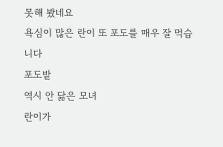못해 봤네요
욕심이 많은 란이 또 포도를 매우 잘 먹습니다
포도밭
역시 안 닮은 모녀
란이가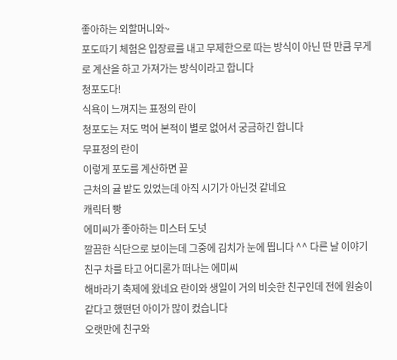좋아하는 외할머니와~
포도따기 체험은 입장료를 내고 무제한으로 따는 방식이 아닌 딴 만큼 무게로 계산을 하고 가져가는 방식이라고 합니다
청포도다!
식욕이 느껴지는 표정의 란이
청포도는 저도 먹어 본적이 별로 없어서 궁금하긴 합니다
무표정의 란이
이렇게 포도를 계산하면 끝
근처의 귤 밭도 있었는데 아직 시기가 아닌것 같네요
캐릭터 빵
에미씨가 좋아하는 미스터 도넛
깔끔한 식단으로 보이는데 그중에 김치가 눈에 띕니다 ^^ 다른 날 이야기
친구 차를 타고 어디론가 떠나는 에미씨
해바라기 축제에 왔네요 란이와 생일이 거의 비슷한 친구인데 전에 원숭이같다고 했떤던 아이가 많이 컸습니다
오랫만에 친구와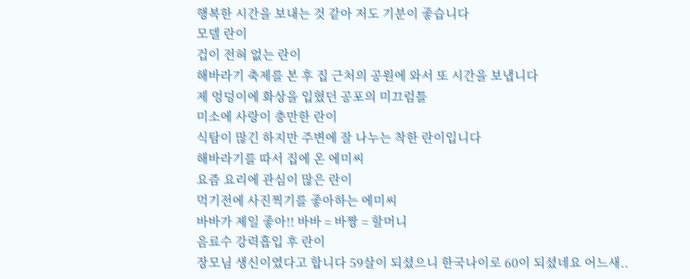행복한 시간을 보내는 것 같아 저도 기분이 좋습니다
모델 란이
겁이 전혀 없는 란이
해바라기 축제를 본 후 집 근처의 공원에 와서 또 시간을 보냅니다
제 엉덩이에 화상을 입혔던 공포의 미끄럼틀
미소에 사랑이 충만한 란이
식탐이 많긴 하지만 주변에 잘 나누는 착한 란이입니다
해바라기를 따서 집에 온 에미씨
요즘 요리에 관심이 많은 란이
먹기전에 사진찍기를 좋아하는 에미씨
바바가 제일 좋아!! 바바 = 바짱 = 할머니
음료수 강력흡입 후 란이
장모님 생신이였다고 합니다 59살이 되셨으니 한국나이로 60이 되셨네요 어느새..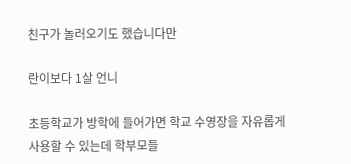친구가 놀러오기도 했습니다만

란이보다 1살 언니

초등학교가 방학에 들어가면 학교 수영장을 자유롭게 사용할 수 있는데 학부모들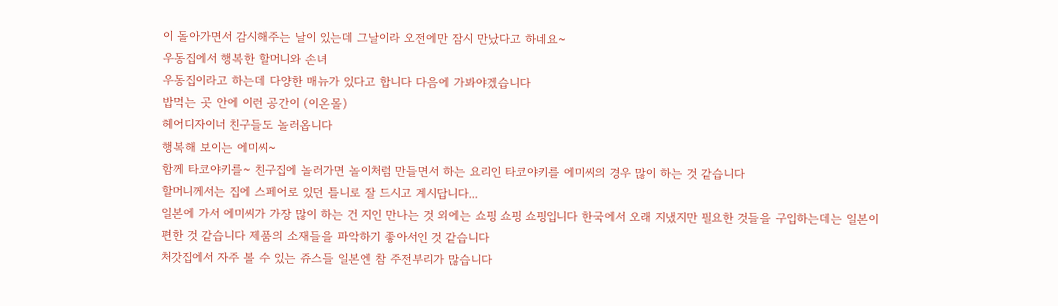이 돌아가면서 감시해주는 날이 있는데 그날이라 오전에만 잠시 만났다고 하네요~
우동집에서 행복한 할머니와 손녀
우동집이라고 하는데 다양한 매뉴가 있다고 합니다 다음에 가봐야겠습니다
밥먹는 곳 안에 이런 공간이 (이온몰)
헤어디자이너 친구들도 놀러옵니다
행복해 보이는 에미씨~
함께 타코야키를~ 친구집에 놀러가면 놀이처럼 만들면서 하는 요리인 타코야키를 에미씨의 경우 많이 하는 것 같습니다
할머니께서는 집에 스페어로 있던 틀니로 잘 드시고 계시답니다...
일본에 가서 에미씨가 가장 많이 하는 건 지인 만나는 것 외에는 쇼핑 쇼핑 쇼핑입니다 한국에서 오래 지냈지만 필요한 것들을 구입하는데는 일본이 편한 것 같습니다 제품의 소재들을 파악하기 좋아서인 것 같습니다
처갓집에서 자주 볼 수 있는 쥬스들 일본엔 참 주전부리가 많습니다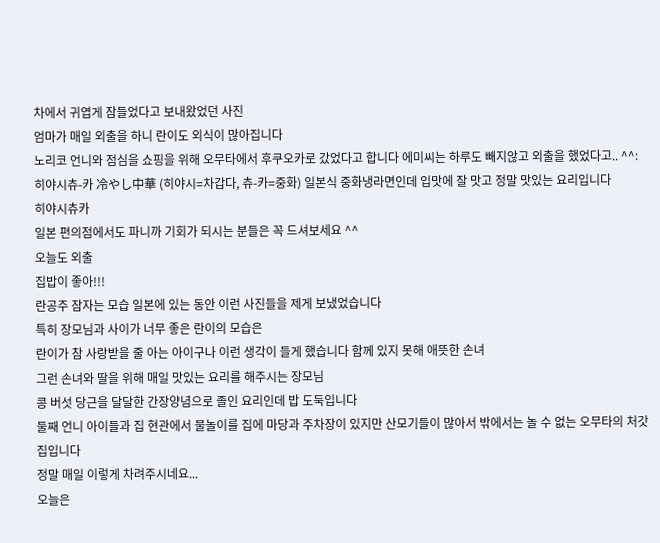차에서 귀엽게 잠들었다고 보내왔었던 사진
엄마가 매일 외출을 하니 란이도 외식이 많아집니다
노리코 언니와 점심을 쇼핑을 위해 오무타에서 후쿠오카로 갔었다고 합니다 에미씨는 하루도 빼지않고 외출을 했었다고.. ^^:
히야시츄-카 冷やし中華 (히야시=차갑다, 츄-카=중화) 일본식 중화냉라면인데 입맛에 잘 맛고 정말 맛있는 요리입니다
히야시츄카
일본 편의점에서도 파니까 기회가 되시는 분들은 꼭 드셔보세요 ^^
오늘도 외출
집밥이 좋아!!!
란공주 잠자는 모습 일본에 있는 동안 이런 사진들을 제게 보냈었습니다
특히 장모님과 사이가 너무 좋은 란이의 모습은
란이가 참 사랑받을 줄 아는 아이구나 이런 생각이 들게 했습니다 함께 있지 못해 애뜻한 손녀
그런 손녀와 딸을 위해 매일 맛있는 요리를 해주시는 장모님
콩 버섯 당근을 달달한 간장양념으로 졸인 요리인데 밥 도둑입니다
둘째 언니 아이들과 집 현관에서 물놀이를 집에 마당과 주차장이 있지만 산모기들이 많아서 밖에서는 놀 수 없는 오무타의 처갓집입니다
정말 매일 이렇게 차려주시네요...
오늘은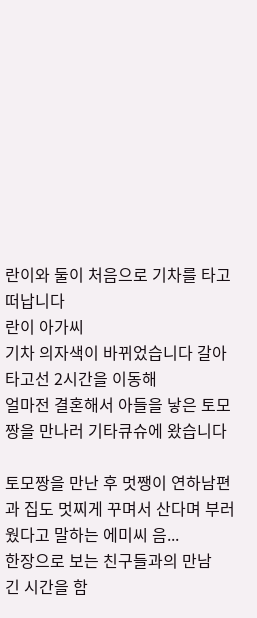란이와 둘이 처음으로 기차를 타고 떠납니다
란이 아가씨
기차 의자색이 바뀌었습니다 갈아타고선 2시간을 이동해
얼마전 결혼해서 아들을 낳은 토모짱을 만나러 기타큐슈에 왔습니다

토모짱을 만난 후 멋쨍이 연하남편과 집도 멋찌게 꾸며서 산다며 부러웠다고 말하는 에미씨 음...
한장으로 보는 친구들과의 만남
긴 시간을 함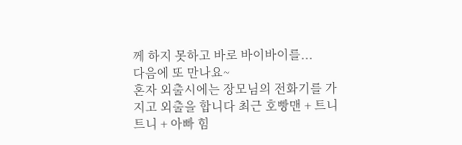께 하지 못하고 바로 바이바이를...
다음에 또 만나요~
혼자 외출시에는 장모님의 전화기를 가지고 외출을 합니다 최근 호빵맨 + 트니트니 + 아빠 힘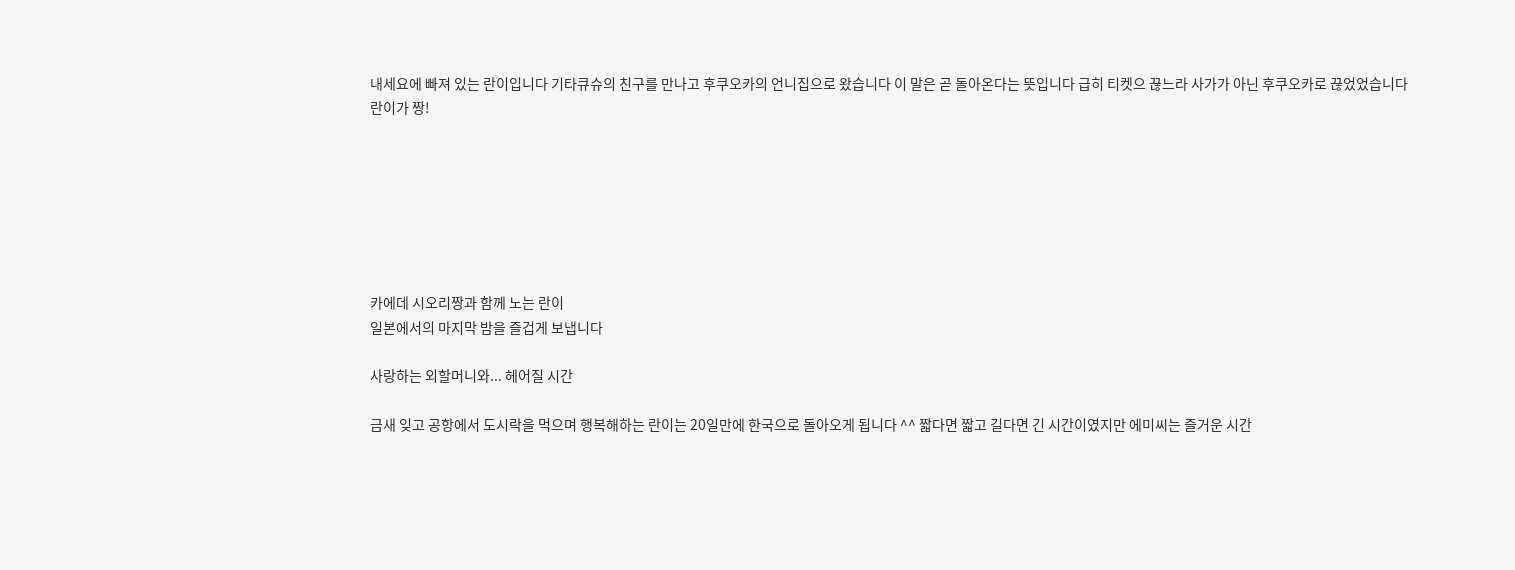내세요에 빠져 있는 란이입니다 기타큐슈의 친구를 만나고 후쿠오카의 언니집으로 왔습니다 이 말은 곧 돌아온다는 뜻입니다 급히 티켓으 끊느라 사가가 아닌 후쿠오카로 끊었었습니다
란이가 짱!







카에데 시오리짱과 함께 노는 란이
일본에서의 마지막 밤을 즐겁게 보냅니다

사랑하는 외할머니와... 헤어질 시간

금새 잊고 공항에서 도시락을 먹으며 행복해하는 란이는 20일만에 한국으로 돌아오게 됩니다 ^^ 짧다면 짧고 길다면 긴 시간이였지만 에미씨는 즐거운 시간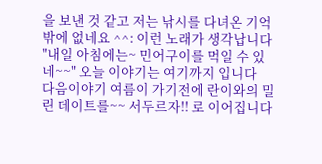을 보낸 것 같고 저는 낚시를 다녀온 기억밖에 없네요 ^^: 이런 노래가 생각납니다 "내일 아침에는~ 민어구이를 먹일 수 있네~~" 오늘 이야기는 여기까지 입니다
다음이야기 여름이 가기전에 란이와의 밀린 데이트를~~ 서두르자!! 로 이어집니다